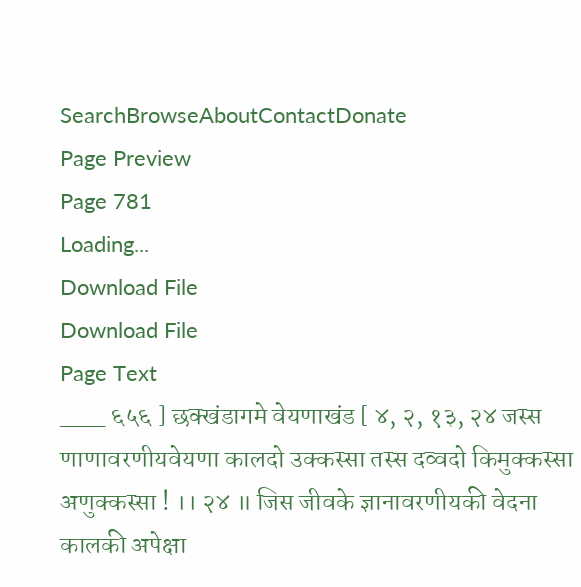SearchBrowseAboutContactDonate
Page Preview
Page 781
Loading...
Download File
Download File
Page Text
___ ६५६ ] छक्खंडागमे वेयणाखंड [ ४, २, १३, २४ जस्स णाणावरणीयवेयणा कालदो उक्कस्सा तस्स दव्वदो किमुक्कस्सा अणुक्कस्सा ! ।। २४ ॥ जिस जीवके ज्ञानावरणीयकी वेदना कालकी अपेक्षा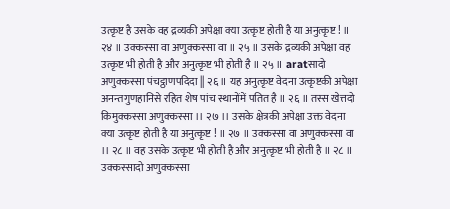उत्कृष्ट है उसके वह द्रव्यकी अपेक्षा क्या उत्कृष्ट होती है या अनुत्कृष्ट ! ॥ २४ ॥ उक्कस्सा वा अणुक्कस्सा वा ॥ २५ ॥ उसके द्रव्यकी अपेक्षा वह उत्कृष्ट भी होती है और अनुत्कृष्ट भी होती है ॥ २५ ॥ aratसादो अणुक्कस्सा पंचट्ठाणपदिदा || २६ ॥ यह अनुत्कृष्ट वेदना उत्कृष्टकी अपेक्षा अनन्तगुणहानिसे रहित शेष पांच स्थानोंमें पतित है ॥ २६ ॥ तस्स खेत्तदो किमुक्कस्सा अणुक्कस्सा ।। २७ ।। उसके क्षेत्रकी अपेक्षा उक्त वेदना क्या उत्कृष्ट होती है या अनुत्कृष्ट ! ॥ २७ ॥ उक्कस्सा वा अणुक्कस्सा वा ।। २८ ॥ वह उसके उत्कृष्ट भी होती है और अनुत्कृष्ट भी होती है ॥ २८ ॥ उक्कस्सादो अणुक्कस्सा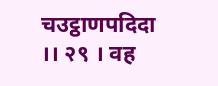चउट्ठाणपदिदा ।। २९ । वह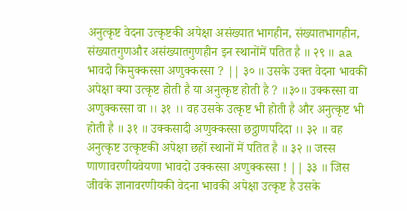अनुत्कृष्ट वेदना उत्कृष्टकी अपेक्षा असंख्यात भागहीन, संख्यातभागहीन, संख्यातगुणऔर असंख्यातगुणहीन इन स्थानोंमें पतित है ॥ २९ ॥ aa भावदो किमुक्कस्सा अणुक्कस्सा ? || ३० ॥ उसके उक्त वेदना भावकी अपेक्षा क्या उत्कृष्ट होती है या अनुत्कृष्ट होती है ? ॥३०॥ उक्कस्सा वा अणुक्कस्सा वा ।। ३१ ।। वह उसके उत्कृष्ट भी होती है और अनुत्कृष्ट भी होती है ॥ ३१ ॥ उक्कसादी अणुक्कस्सा छट्ठाणपदिदा ।। ३२ ॥ वह अनुत्कृष्ट उत्कृष्टकी अपेक्षा छहों स्थानों में पतित है ॥ ३२ ॥ जस्स णाणावरणीयवेयणा भावदो उक्कस्सा अणुक्कस्सा ! || ३३ ॥ जिस जीवके ज्ञानावरणीयकी वेदना भावकी अपेक्षा उत्कृष्ट है उसके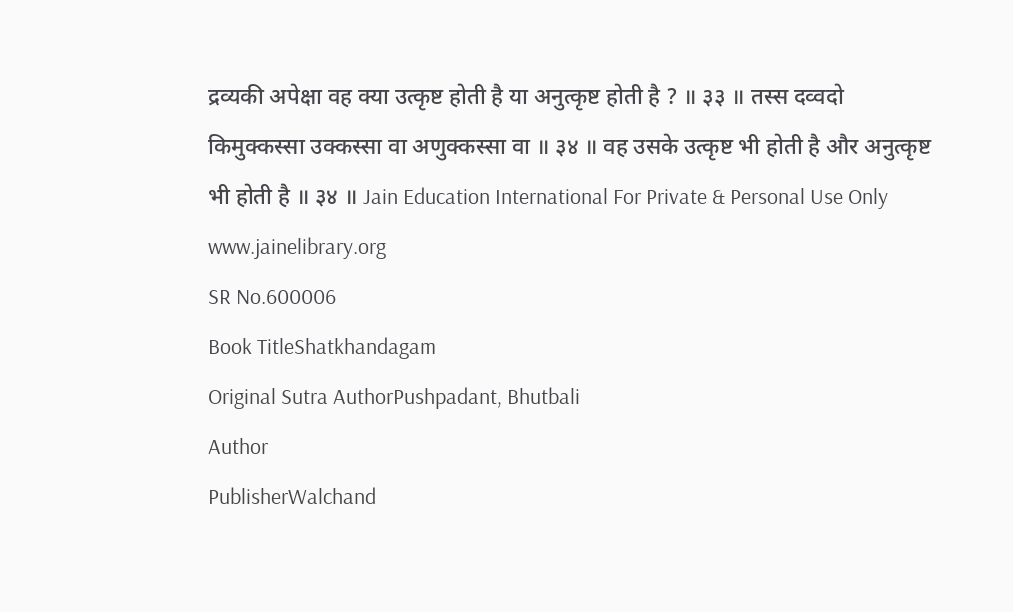द्रव्यकी अपेक्षा वह क्या उत्कृष्ट होती है या अनुत्कृष्ट होती है ? ॥ ३३ ॥ तस्स दव्वदो किमुक्कस्सा उक्कस्सा वा अणुक्कस्सा वा ॥ ३४ ॥ वह उसके उत्कृष्ट भी होती है और अनुत्कृष्ट भी होती है ॥ ३४ ॥ Jain Education International For Private & Personal Use Only www.jainelibrary.org
SR No.600006
Book TitleShatkhandagam
Original Sutra AuthorPushpadant, Bhutbali
Author
PublisherWalchand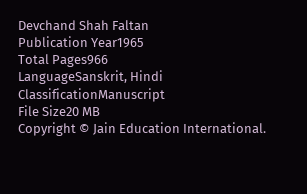Devchand Shah Faltan
Publication Year1965
Total Pages966
LanguageSanskrit, Hindi
ClassificationManuscript
File Size20 MB
Copyright © Jain Education International.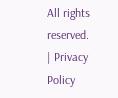All rights reserved. | Privacy Policy